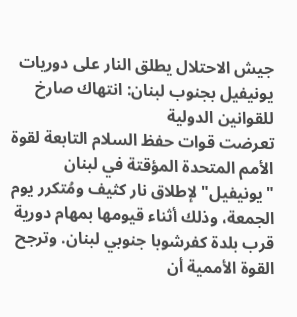جيش الاحتلال يطلق النار على دوريات يونيفيل بجنوب لبنان: انتهاك صارخ للقوانين الدولية
تعرضت قوات حفظ السلام التابعة لقوة الأمم المتحدة المؤقتة في لبنان "يونيفيل" لإطلاق نار كثيف ومُتكرر يوم الجمعة، وذلك أثناء قيومها بمهام دورية قرب بلدة كفرشوبا جنوبي لبنان. وترجح القوة الأممية أن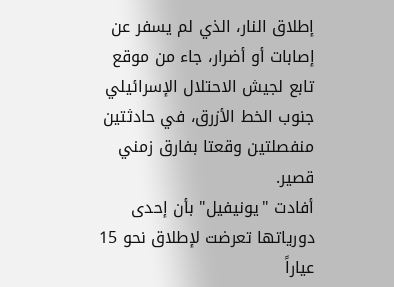إطلاق النار، الذي لم يسفر عن إصابات أو أضرار، جاء من موقع تابع لجيش الاحتلال الإسرائيلي جنوب الخط الأزرق، في حادثتين منفصلتين وقعتا بفارق زمني قصير.
أفادت "يونيفيل" بأن إحدى دورياتها تعرضت لإطلاق نحو 15 عياراً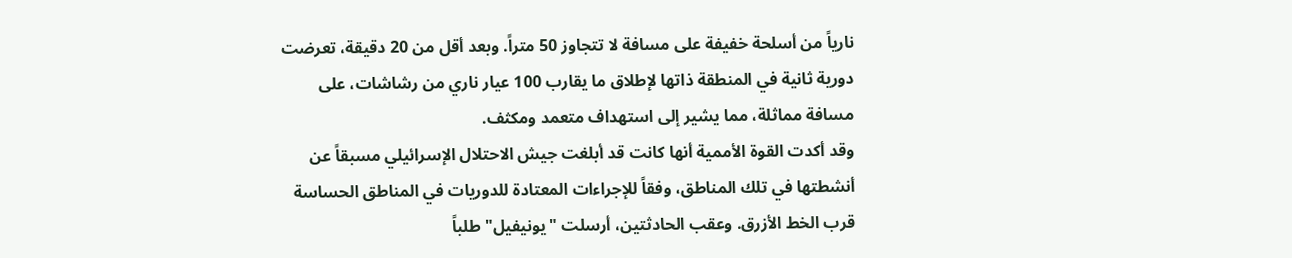نارياً من أسلحة خفيفة على مسافة لا تتجاوز 50 متراً. وبعد أقل من 20 دقيقة، تعرضت دورية ثانية في المنطقة ذاتها لإطلاق ما يقارب 100 عيار ناري من رشاشات، على مسافة مماثلة، مما يشير إلى استهداف متعمد ومكثف.
وقد أكدت القوة الأممية أنها كانت قد أبلغت جيش الاحتلال الإسرائيلي مسبقاً عن أنشطتها في تلك المناطق، وفقاً للإجراءات المعتادة للدوريات في المناطق الحساسة قرب الخط الأزرق. وعقب الحادثتين، أرسلت "يونيفيل" طلباً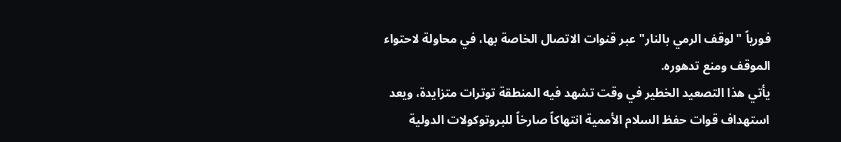فورياً "لوقف الرمي بالنار" عبر قنوات الاتصال الخاصة بها، في محاولة لاحتواء الموقف ومنع تدهوره.
يأتي هذا التصعيد الخطير في وقت تشهد فيه المنطقة توترات متزايدة، ويعد استهداف قوات حفظ السلام الأممية انتهاكاً صارخاً للبروتوكولات الدولية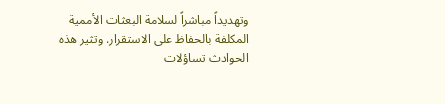وتهديداً مباشراً لسلامة البعثات الأممية المكلفة بالحفاظ على الاستقرار. وتثير هذه الحوادث تساؤلات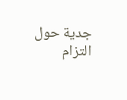جدية حول التزام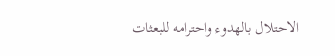الاحتلال بالهدوء واحترامه للبعثات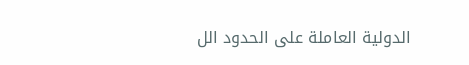الدولية العاملة على الحدود الل